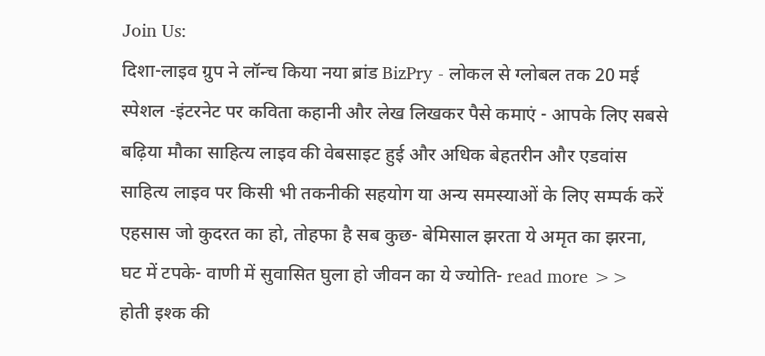Join Us:
दिशा-लाइव ग्रुप ने लॉन्च किया नया ब्रांड BizPry - लोकल से ग्लोबल तक 20 मई स्पेशल -इंटरनेट पर कविता कहानी और लेख लिखकर पैसे कमाएं - आपके लिए सबसे बढ़िया मौका साहित्य लाइव की वेबसाइट हुई और अधिक बेहतरीन और एडवांस साहित्य लाइव पर किसी भी तकनीकी सहयोग या अन्य समस्याओं के लिए सम्पर्क करें
एहसास जो कुदरत का हो, तोहफा है सब कुछ- बेमिसाल झरता ये अमृत का झरना, घट में टपके- वाणी में सुवासित घुला हो जीवन का ये ज्योति- read more >>
होती इश्क की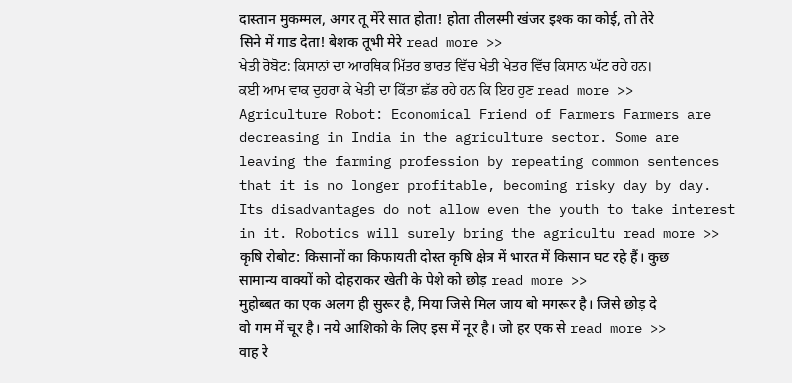दास्तान मुकम्मल, अगर तू मेंरे सात होता! होता तीलस्मी खंजर इश्क का कोई, तो तेरे सिने में गाड देता! बेशक तूभी मेरे read more >>
ਖੇਤੀ ਰੋਬੋਟ: ਕਿਸਾਨਾਂ ਦਾ ਆਰਥਿਕ ਮਿੱਤਰ ਭਾਰਤ ਵਿੱਚ ਖੇਤੀ ਖੇਤਰ ਵਿੱਚ ਕਿਸਾਨ ਘੱਟ ਰਹੇ ਹਨ। ਕਈ ਆਮ ਵਾਕ ਦੁਹਰਾ ਕੇ ਖੇਤੀ ਦਾ ਕਿੱਤਾ ਛੱਡ ਰਹੇ ਹਨ ਕਿ ਇਹ ਹੁਣ read more >>
Agriculture Robot: Economical Friend of Farmers Farmers are decreasing in India in the agriculture sector. Some are leaving the farming profession by repeating common sentences that it is no longer profitable, becoming risky day by day. Its disadvantages do not allow even the youth to take interest in it. Robotics will surely bring the agricultu read more >>
कृषि रोबोट: किसानों का किफायती दोस्त कृषि क्षेत्र में भारत में किसान घट रहे हैं। कुछ सामान्य वाक्यों को दोहराकर खेती के पेशे को छोड़ read more >>
मुहोब्बत का एक अलग ही सुरूर है, मिया जिसे मिल जाय बो मगरूर है। जिसे छोड़ दे वो गम में चूर है। नये आशिको के लिए इस में नूर है। जो हर एक से read more >>
वाह रे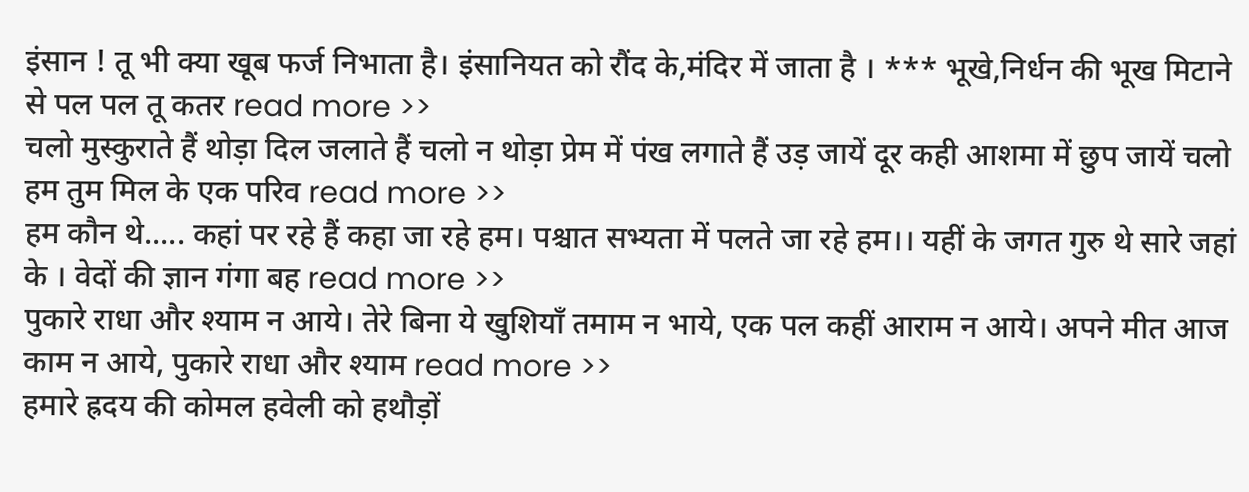इंसान ! तू भी क्या खूब फर्ज निभाता है। इंसानियत को रौंद के,मंदिर में जाता है । *** भूखे,निर्धन की भूख मिटाने से पल पल तू कतर read more >>
चलो मुस्कुराते हैं थोड़ा दिल जलाते हैं चलो न थोड़ा प्रेम में पंख लगाते हैं उड़ जायें दूर कही आशमा में छुप जायें चलो हम तुम मिल के एक परिव read more >>
हम कौन थे..... कहां पर रहे हैं कहा जा रहे हम। पश्चात सभ्यता में पलते जा रहे हम।। यहीं के जगत गुरु थे सारे जहां के । वेदों की ज्ञान गंगा बह read more >>
पुकारे राधा और श्याम न आये। तेरे बिना ये खुशियाँ तमाम न भाये, एक पल कहीं आराम न आये। अपने मीत आज काम न आये, पुकारे राधा और श्याम read more >>
हमारे ह्रदय की कोमल हवेली को हथौड़ों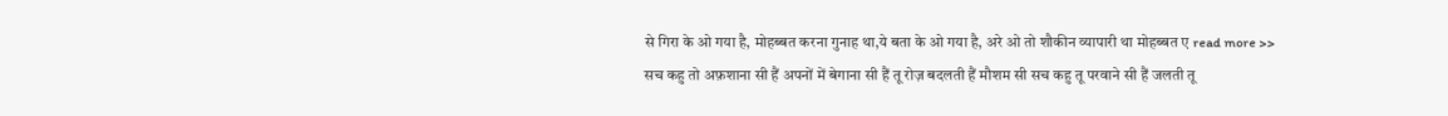से गिरा के ओ गया है, मोहब्बत करना गुनाह था,ये बता के ओ गया है, अरे ओ तो शौकीन व्यापारी था मोहब्बत ए read more >>
सच कहु तो अफ़शाना सी हैं अपनों में बेगाना सी हैं तू रोज़ बदलती हैं मौशम सी सच कहु तू परवाने सी हैं जलती तू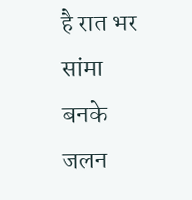है रात भर सांमा बनके जलन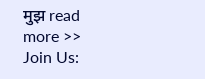मुझ read more >>
Join Us: